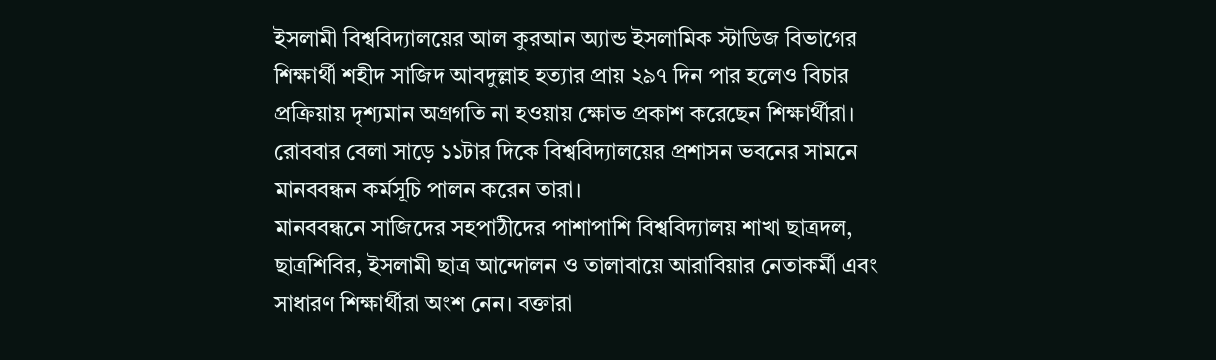ইসলামী বিশ্ববিদ্যালয়ের আল কুরআন অ্যান্ড ইসলামিক স্টাডিজ বিভাগের শিক্ষার্থী শহীদ সাজিদ আবদুল্লাহ হত্যার প্রায় ২৯৭ দিন পার হলেও বিচার প্রক্রিয়ায় দৃশ্যমান অগ্রগতি না হওয়ায় ক্ষোভ প্রকাশ করেছেন শিক্ষার্থীরা। রোববার বেলা সাড়ে ১১টার দিকে বিশ্ববিদ্যালয়ের প্রশাসন ভবনের সামনে মানববন্ধন কর্মসূচি পালন করেন তারা।
মানববন্ধনে সাজিদের সহপাঠীদের পাশাপাশি বিশ্ববিদ্যালয় শাখা ছাত্রদল, ছাত্রশিবির, ইসলামী ছাত্র আন্দোলন ও তালাবায়ে আরাবিয়ার নেতাকর্মী এবং সাধারণ শিক্ষার্থীরা অংশ নেন। বক্তারা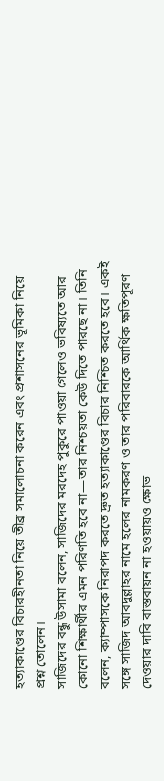হত্যাকাণ্ডের বিচারহীনতা নিয়ে তীব্র সমালোচনা করেন এবং প্রশাসনের ভূমিকা নিয়ে প্রশ্ন তোলেন।
সাজিদের বন্ধু উসামা বলেন, সাজিদের মরদেহ পুকুরে পাওয়া গেলেও ভবিষ্যতে আর কোনো শিক্ষার্থীর এমন পরিণতি হবে না—তার নিশ্চয়তা কেউ দিতে পারছে না। তিনি বলেন, ক্যাম্পাসকে নিরাপদ করতে দ্রুত হত্যাকাণ্ডের বিচার নিশ্চিত করতে হবে। একই সঙ্গে সাজিদ আবদুল্লাহর নামে হলের নামকরণ ও তার পরিবারকে আর্থিক ক্ষতিপূরণ দেওয়ার দাবি বাস্তবায়ন না হওয়ায়ও ক্ষোভ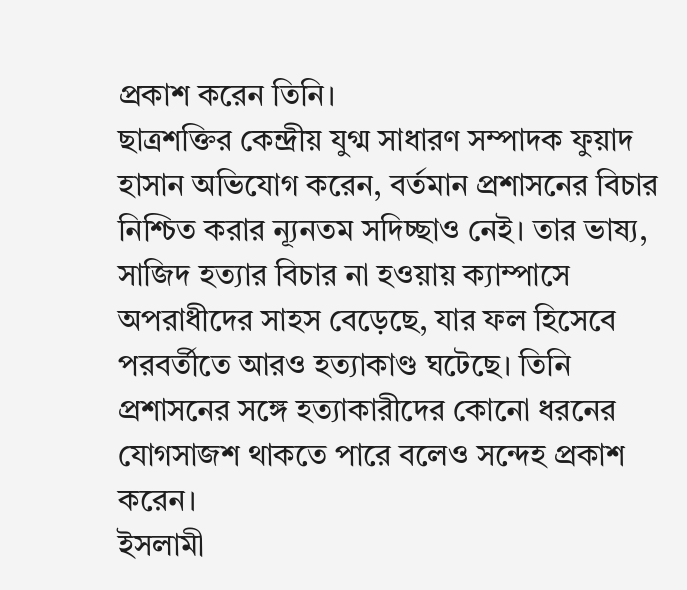প্রকাশ করেন তিনি।
ছাত্রশক্তির কেন্দ্রীয় যুগ্ম সাধারণ সম্পাদক ফুয়াদ হাসান অভিযোগ করেন, বর্তমান প্রশাসনের বিচার নিশ্চিত করার ন্যূনতম সদিচ্ছাও নেই। তার ভাষ্য, সাজিদ হত্যার বিচার না হওয়ায় ক্যাম্পাসে অপরাধীদের সাহস বেড়েছে, যার ফল হিসেবে পরবর্তীতে আরও হত্যাকাণ্ড ঘটেছে। তিনি প্রশাসনের সঙ্গে হত্যাকারীদের কোনো ধরনের যোগসাজশ থাকতে পারে বলেও সন্দেহ প্রকাশ করেন।
ইসলামী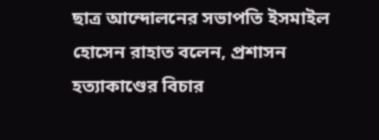ছাত্র আন্দোলনের সভাপতি ইসমাইল হোসেন রাহাত বলেন, প্রশাসন হত্যাকাণ্ডের বিচার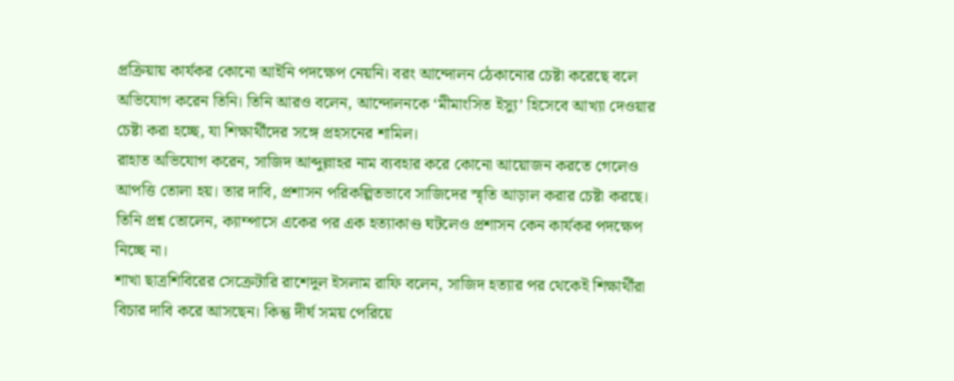প্রক্রিয়ায় কার্যকর কোনো আইনি পদক্ষেপ নেয়নি। বরং আন্দোলন ঠেকানোর চেষ্টা করেছে বলে অভিযোগ করেন তিনি। তিনি আরও বলেন, আন্দোলনকে ‘মীমাংসিত ইস্যু’ হিসেবে আখ্যা দেওয়ার চেষ্টা করা হচ্ছে, যা শিক্ষার্থীদের সঙ্গে প্রহসনের শামিল।
রাহাত অভিযোগ করেন, সাজিদ আব্দুল্লাহর নাম ব্যবহার করে কোনো আয়োজন করতে গেলেও আপত্তি তোলা হয়। তার দাবি, প্রশাসন পরিকল্পিতভাবে সাজিদের স্মৃতি আড়াল করার চেষ্টা করছে। তিনি প্রশ্ন তোলেন, ক্যাম্পাসে একের পর এক হত্যাকাণ্ড ঘটলেও প্রশাসন কেন কার্যকর পদক্ষেপ নিচ্ছে না।
শাখা ছাত্রশিবিরের সেক্রেটারি রাশেদুল ইসলাম রাফি বলেন, সাজিদ হত্যার পর থেকেই শিক্ষার্থীরা বিচার দাবি করে আসছেন। কিন্তু দীর্ঘ সময় পেরিয়ে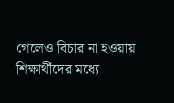গেলেও বিচার না হওয়ায় শিক্ষার্থীদের মধ্যে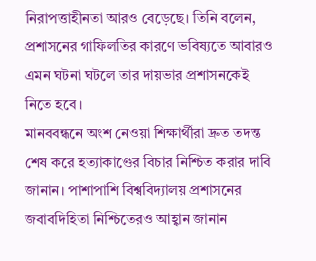নিরাপত্তাহীনতা আরও বেড়েছে। তিনি বলেন, প্রশাসনের গাফিলতির কারণে ভবিষ্যতে আবারও এমন ঘটনা ঘটলে তার দায়ভার প্রশাসনকেই নিতে হবে।
মানববন্ধনে অংশ নেওয়া শিক্ষার্থীরা দ্রুত তদন্ত শেষ করে হত্যাকাণ্ডের বিচার নিশ্চিত করার দাবি জানান। পাশাপাশি বিশ্ববিদ্যালয় প্রশাসনের জবাবদিহিতা নিশ্চিতেরও আহ্বান জানান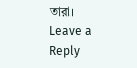তারা।
Leave a Reply